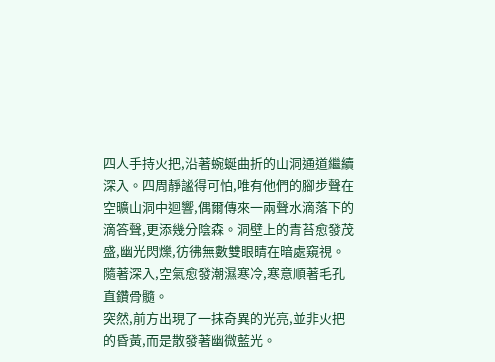四人手持火把,沿著蜿蜒曲折的山洞通道繼續深入。四周靜謐得可怕,唯有他們的腳步聲在空曠山洞中迴響,偶爾傳來一兩聲水滴落下的滴答聲,更添幾分陰森。洞壁上的青苔愈發茂盛,幽光閃爍,彷彿無數雙眼睛在暗處窺視。隨著深入,空氣愈發潮濕寒冷,寒意順著毛孔直鑽骨髓。
突然,前方出現了一抹奇異的光亮,並非火把的昏黃,而是散發著幽微藍光。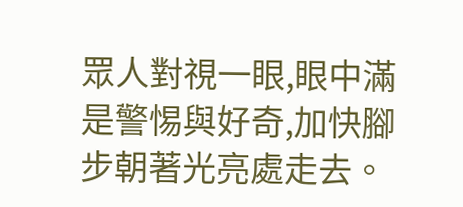眾人對視一眼,眼中滿是警惕與好奇,加快腳步朝著光亮處走去。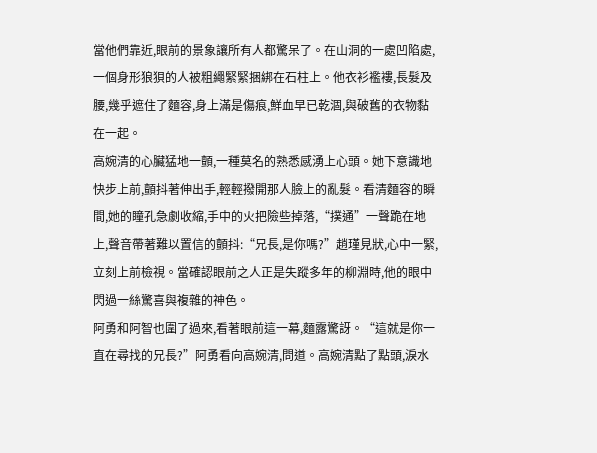當他們靠近,眼前的景象讓所有人都驚呆了。在山洞的一處凹陷處,一個身形狼狽的人被粗繩緊緊捆綁在石柱上。他衣衫襤褸,長髮及腰,幾乎遮住了麵容,身上滿是傷痕,鮮血早已乾涸,與破舊的衣物黏在一起。
高婉清的心臟猛地一顫,一種莫名的熟悉感湧上心頭。她下意識地快步上前,顫抖著伸出手,輕輕撥開那人臉上的亂髮。看清麵容的瞬間,她的瞳孔急劇收縮,手中的火把險些掉落,“撲通”一聲跪在地上,聲音帶著難以置信的顫抖:“兄長,是你嗎?”趙瑾見狀,心中一緊,立刻上前檢視。當確認眼前之人正是失蹤多年的柳淵時,他的眼中閃過一絲驚喜與複雜的神色。
阿勇和阿智也圍了過來,看著眼前這一幕,麵露驚訝。“這就是你一直在尋找的兄長?”阿勇看向高婉清,問道。高婉清點了點頭,淚水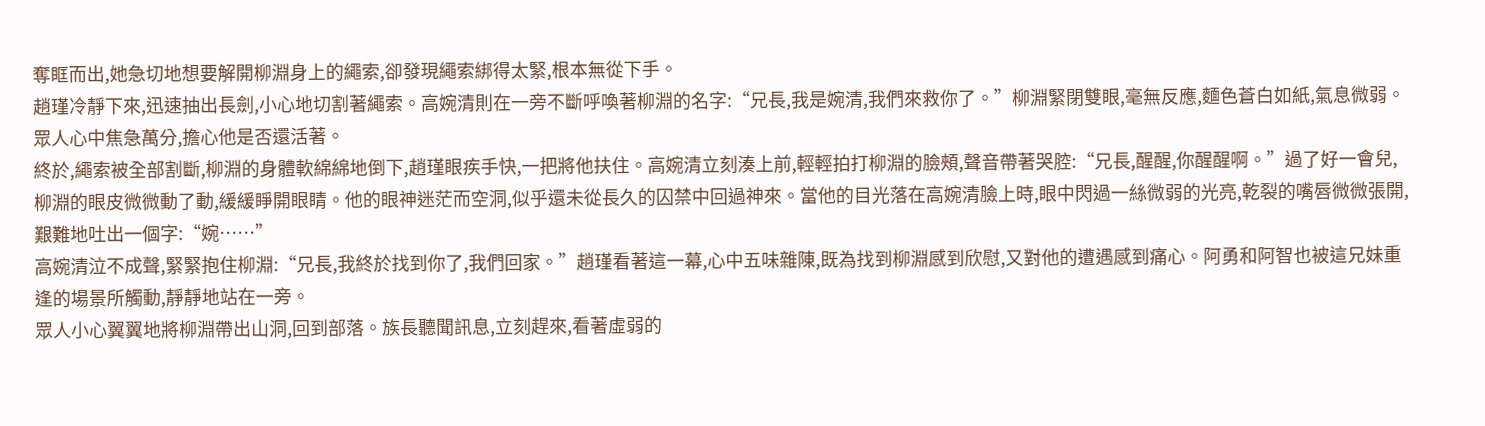奪眶而出,她急切地想要解開柳淵身上的繩索,卻發現繩索綁得太緊,根本無從下手。
趙瑾冷靜下來,迅速抽出長劍,小心地切割著繩索。高婉清則在一旁不斷呼喚著柳淵的名字:“兄長,我是婉清,我們來救你了。”柳淵緊閉雙眼,毫無反應,麵色蒼白如紙,氣息微弱。眾人心中焦急萬分,擔心他是否還活著。
終於,繩索被全部割斷,柳淵的身體軟綿綿地倒下,趙瑾眼疾手快,一把將他扶住。高婉清立刻湊上前,輕輕拍打柳淵的臉頰,聲音帶著哭腔:“兄長,醒醒,你醒醒啊。”過了好一會兒,柳淵的眼皮微微動了動,緩緩睜開眼睛。他的眼神迷茫而空洞,似乎還未從長久的囚禁中回過神來。當他的目光落在高婉清臉上時,眼中閃過一絲微弱的光亮,乾裂的嘴唇微微張開,艱難地吐出一個字:“婉……”
高婉清泣不成聲,緊緊抱住柳淵:“兄長,我終於找到你了,我們回家。”趙瑾看著這一幕,心中五味雜陳,既為找到柳淵感到欣慰,又對他的遭遇感到痛心。阿勇和阿智也被這兄妹重逢的場景所觸動,靜靜地站在一旁。
眾人小心翼翼地將柳淵帶出山洞,回到部落。族長聽聞訊息,立刻趕來,看著虛弱的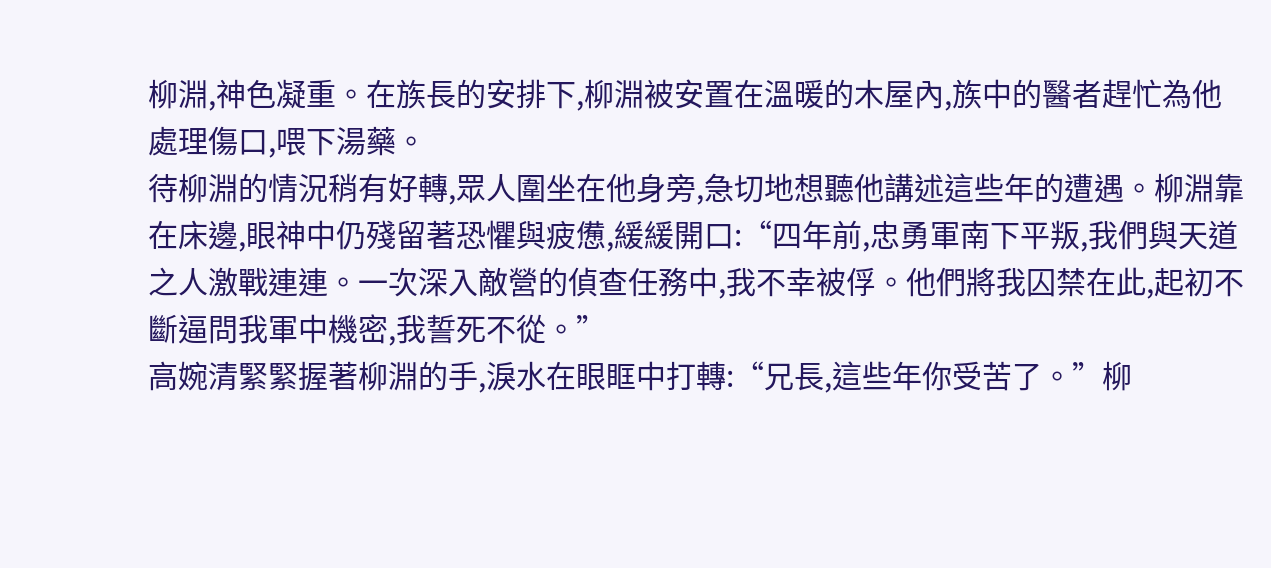柳淵,神色凝重。在族長的安排下,柳淵被安置在溫暖的木屋內,族中的醫者趕忙為他處理傷口,喂下湯藥。
待柳淵的情況稍有好轉,眾人圍坐在他身旁,急切地想聽他講述這些年的遭遇。柳淵靠在床邊,眼神中仍殘留著恐懼與疲憊,緩緩開口:“四年前,忠勇軍南下平叛,我們與天道之人激戰連連。一次深入敵營的偵查任務中,我不幸被俘。他們將我囚禁在此,起初不斷逼問我軍中機密,我誓死不從。”
高婉清緊緊握著柳淵的手,淚水在眼眶中打轉:“兄長,這些年你受苦了。”柳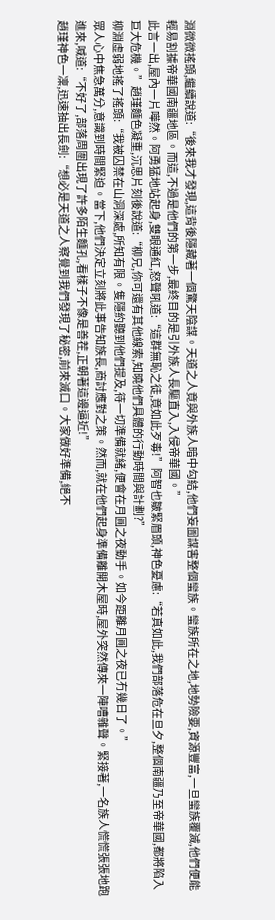淵微微搖頭,繼續說道:“後來我才發現,這背後隱藏著一個驚天陰謀。天道之人竟與外族人暗中勾結,他們妄圖謀害整個蠻族。蠻族所在之地,地勢險要,資源豐富,一旦蠻族覆滅,他們便能輕易割據帝華國南疆地區。而這,不過是他們的第一步,最終目的是引外族人長驅直入,入侵帝華國。”
此言一出,屋內一片嘩然。阿勇猛地站起身,雙眼通紅,怒聲吼道:“這群無恥之徒,竟如此歹毒!”阿智也皺緊眉頭,神色憂慮:“若真如此,我們部落危在旦夕,整個南疆乃至帝華國,都將陷入巨大危機。”趙瑾麵色凝重,沉思片刻後說道:“柳兄,你可還有其他線索,知曉他們具體的行動時間與計劃?”
柳淵虛弱地搖了搖頭:“我被囚禁在山洞深處,所知有限。隻隱約聽到他們提及,待一切準備就緒,便會在月圓之夜動手。如今距離月圓之夜已冇幾日了。”
眾人心中焦急萬分,意識到時間緊迫。當下,他們決定立刻將此事告知族長,商討應對之策。然而,就在他們起身準備離開木屋時,屋外突然傳來一陣嘈雜聲。緊接著,一名族人慌慌張張地跑進來,喊道:“不好了,部落周圍出現了許多陌生麵孔,看樣子不像是善茬,正朝著這邊逼近!”
趙瑾神色一凜,迅速抽出長劍:“想必是天道之人察覺到我們發現了秘密,前來滅口。大家做好準備,絕不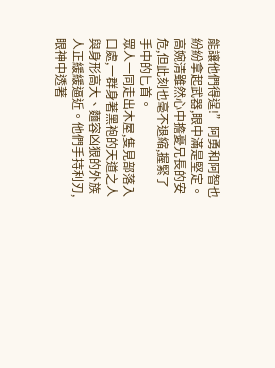能讓他們得逞!”阿勇和阿智也紛紛拿起武器,眼中滿是堅定。高婉清雖然心中擔憂兄長的安危,但此刻也毫不退縮,握緊了手中的匕首。
眾人一同走出木屋,隻見部落入口處,一群身著黑袍的天道之人與身形高大、麵容凶狠的外族人正緩緩逼近。他們手持利刃,眼神中透著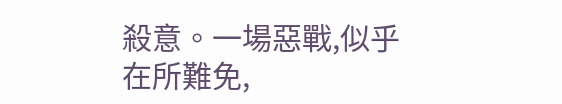殺意。一場惡戰,似乎在所難免,